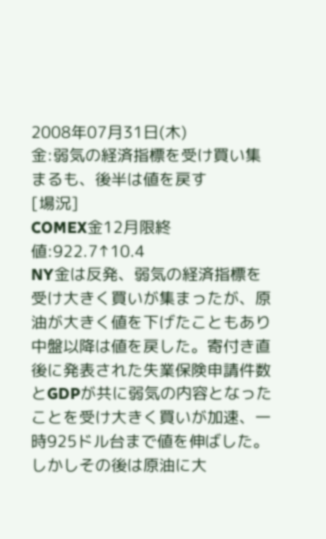2008年07月31日(木)
金:弱気の経済指標を受け買い集まるも、後半は値を戻す
[場況]
COMEX金12月限終値:922.7↑10.4
NY金は反発、弱気の経済指標を受け大きく買いが集まったが、原油が大きく値を下げたこともあり中盤以降は値を戻した。寄付き直後に発表された失業保険申請件数とGDPが共に弱気の内容となったことを受け大きく買いが加速、一時925ドル台まで値を伸ばした。しかしその後は原油に大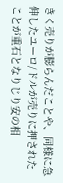きく売りが膨らんだことや、同様に急伸したユーロ/ドルが売りに押されたことが重石となりじり安の相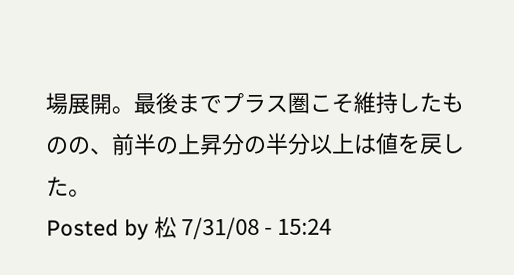場展開。最後までプラス圏こそ維持したものの、前半の上昇分の半分以上は値を戻した。
Posted by 松 7/31/08 - 15:24